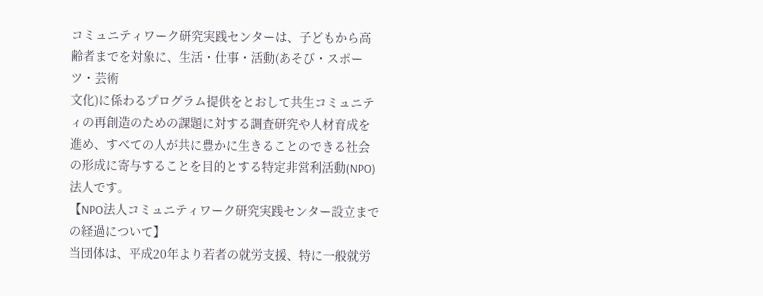コミュニティワーク研究実践センターは、子どもから高齢者までを対象に、生活・仕事・活動(あそび・スポーツ・芸術
文化)に係わるプログラム提供をとおして共生コミュニティの再創造のための課題に対する調査研究や人材育成を
進め、すべての人が共に豊かに生きることのできる社会の形成に寄与することを目的とする特定非営利活動(NPO)
法人です。
【NPO法人コミュニティワーク研究実践センター設立までの経過について】
当団体は、平成20年より若者の就労支援、特に一般就労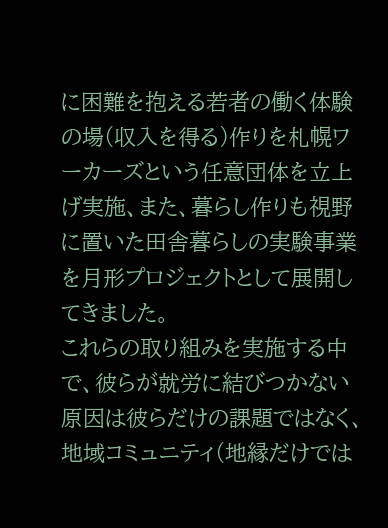に困難を抱える若者の働く体験の場(収入を得る)作りを札幌ワーカーズという任意団体を立上げ実施、また、暮らし作りも視野に置いた田舎暮らしの実験事業を月形プロジェクトとして展開してきました。
これらの取り組みを実施する中で、彼らが就労に結びつかない原因は彼らだけの課題ではなく、地域コミュニティ(地縁だけでは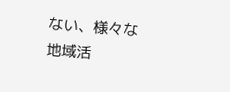ない、様々な地域活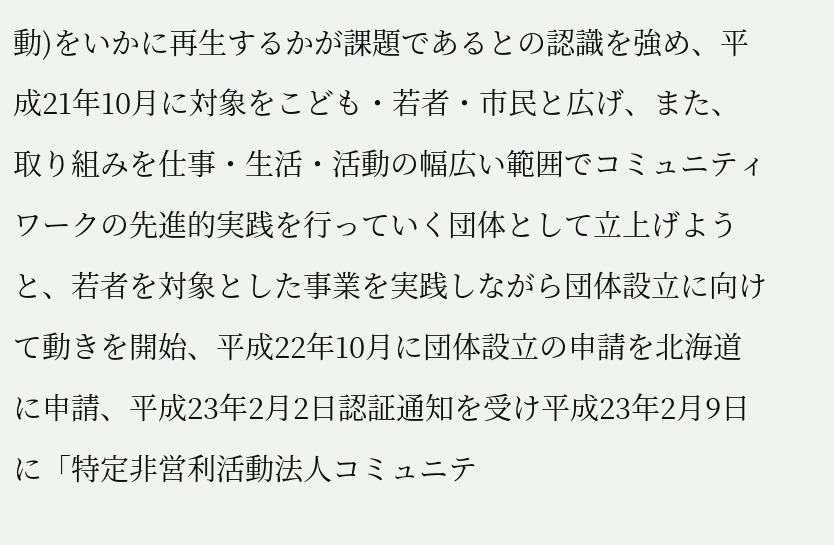動)をいかに再生するかが課題であるとの認識を強め、平成21年10月に対象をこども・若者・市民と広げ、また、取り組みを仕事・生活・活動の幅広い範囲でコミュニティワークの先進的実践を行っていく団体として立上げようと、若者を対象とした事業を実践しながら団体設立に向けて動きを開始、平成22年10月に団体設立の申請を北海道に申請、平成23年2月2日認証通知を受け平成23年2月9日に「特定非営利活動法人コミュニテ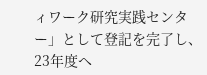ィワーク研究実践センター」として登記を完了し、23年度へ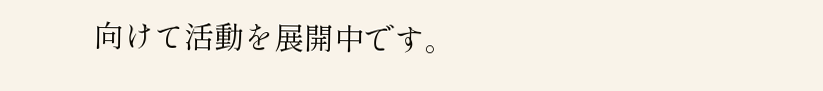向けて活動を展開中です。